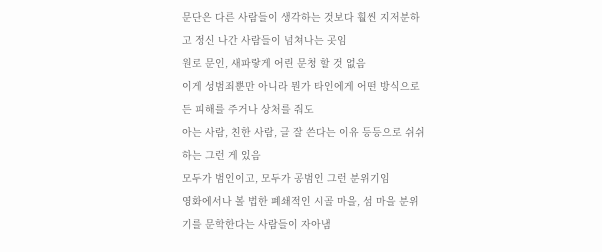문단은 다른 사람들이 생각하는 것보다 훨씬 지저분하고 정신 나간 사람들이 넘쳐나는 곳임
원로 문인, 새파랗게 어린 문청 할 것 없음
이게 성범죄뿐만 아니라 뭔가 타인에게 어떤 방식으로든 피해를 주거나 상처를 줘도
아는 사람, 친한 사람, 글 잘 쓴다는 이유 등등으로 쉬쉬하는 그런 게 있음
모두가 범인이고, 모두가 공범인 그런 분위기임
영화에서나 볼 법한 폐쇄적인 시골 마을, 섬 마을 분위기를 문학한다는 사람들이 자아냄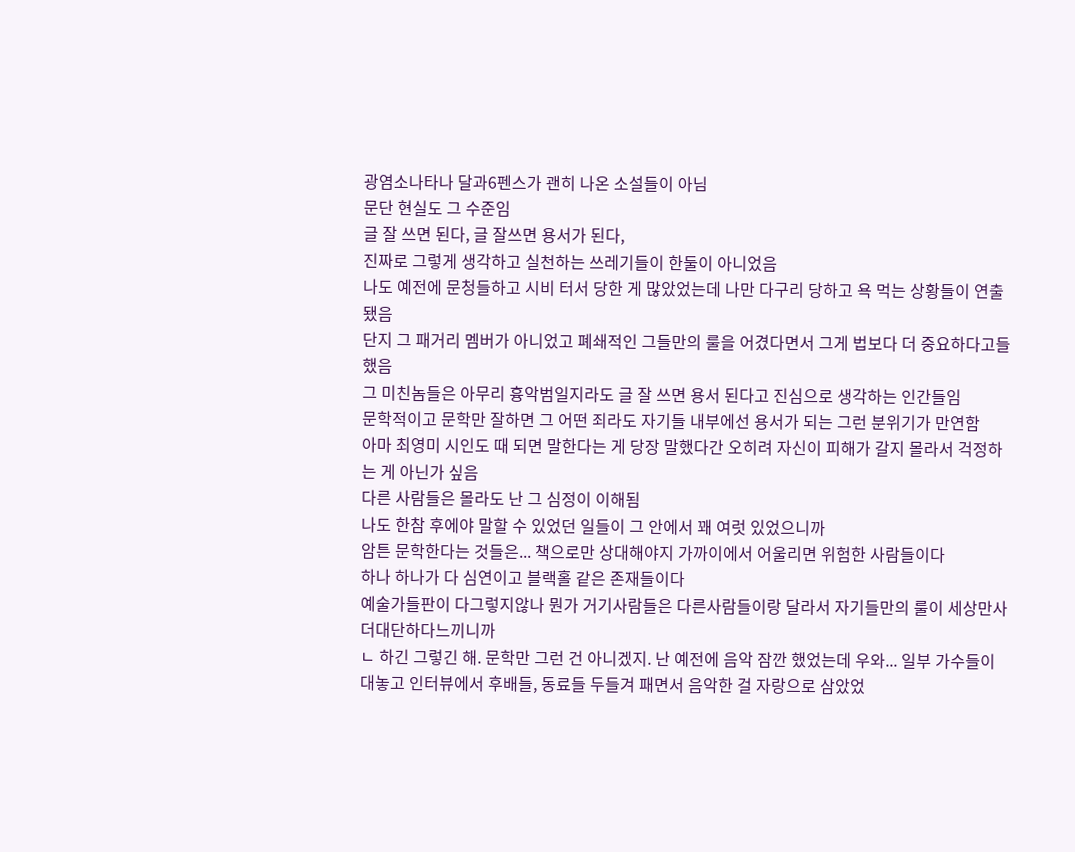광염소나타나 달과6펜스가 괜히 나온 소설들이 아님
문단 현실도 그 수준임
글 잘 쓰면 된다, 글 잘쓰면 용서가 된다,
진짜로 그렇게 생각하고 실천하는 쓰레기들이 한둘이 아니었음
나도 예전에 문청들하고 시비 터서 당한 게 많았었는데 나만 다구리 당하고 욕 먹는 상황들이 연출됐음
단지 그 패거리 멤버가 아니었고 폐쇄적인 그들만의 룰을 어겼다면서 그게 법보다 더 중요하다고들 했음
그 미친놈들은 아무리 흉악범일지라도 글 잘 쓰면 용서 된다고 진심으로 생각하는 인간들임
문학적이고 문학만 잘하면 그 어떤 죄라도 자기들 내부에선 용서가 되는 그런 분위기가 만연함
아마 최영미 시인도 때 되면 말한다는 게 당장 말했다간 오히려 자신이 피해가 갈지 몰라서 걱정하는 게 아닌가 싶음
다른 사람들은 몰라도 난 그 심정이 이해됨
나도 한참 후에야 말할 수 있었던 일들이 그 안에서 꽤 여럿 있었으니까
암튼 문학한다는 것들은... 책으로만 상대해야지 가까이에서 어울리면 위험한 사람들이다
하나 하나가 다 심연이고 블랙홀 같은 존재들이다
예술가들판이 다그렇지않나 뭔가 거기사람들은 다른사람들이랑 달라서 자기들만의 룰이 세상만사 더대단하다느끼니까
ㄴ 하긴 그렇긴 해. 문학만 그런 건 아니겠지. 난 예전에 음악 잠깐 했었는데 우와... 일부 가수들이 대놓고 인터뷰에서 후배들, 동료들 두들겨 패면서 음악한 걸 자랑으로 삼았었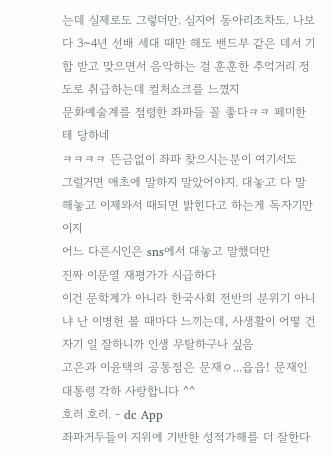는데 실제로도 그렇더만. 심지어 동아리조차도. 나보다 3~4년 선배 세대 때만 해도 밴드부 같은 데서 기합 받고 맞으면서 음악하는 걸 훈훈한 추억거리 정도로 취급하는데 컬처쇼크를 느꼈지
문화예술계를 점령한 좌파들 꼴 좋다ㅋㅋ 페미한테 당하네
ㅋㅋㅋㅋ 뜬금없이 좌파 찾으시는분이 여기서도
그럴거면 애초에 말하지 말았어야지. 대놓고 다 말해놓고 이제와서 때되면 밝힌다고 하는게 독자기만이지
어느 다른시인은 sns에서 대놓고 말했더만
진짜 이문열 재평가가 시급하다
이건 문학계가 아니라 한국사회 전반의 분위기 아니냐 난 이병헌 볼 때마다 느끼는데, 사생활이 어떻 건 자기 일 잘하니까 인생 무탈하구나 싶음
고은과 이윤택의 공통점은 문재ㅇ...읍읍! 문재인 대통령 각하 사랑합니다 ^^
호러 호러. - dc App
좌파거두들이 지위에 기반한 성적가해를 더 잘한다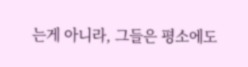는게 아니라, 그들은 평소에도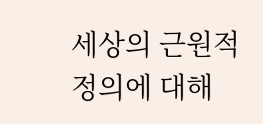세상의 근원적 정의에 대해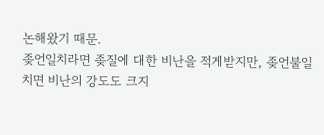논해왔기 때문.
좆언일치라면 좆질에 대한 비난을 적게받지만, 좆언불일치면 비난의 강도도 크지